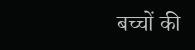बच्चों की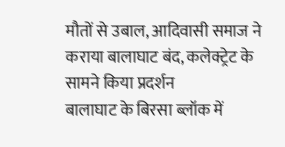मौतों से उबाल, आदिवासी समाज ने कराया बालाघाट बंद, कलेक्ट्रेट के सामने किया प्रदर्शन
बालाघाट के बिरसा ब्लॉक में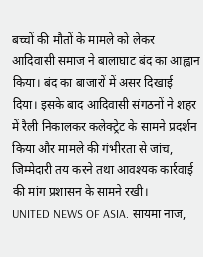बच्चों की मौतों के मामले को लेकर आदिवासी समाज ने बालाघाट बंद का आह्वान किया। बंद का बाजारों में असर दिखाई दिया। इसके बाद आदिवासी संगठनों ने शहर में रैली निकालकर कलेक्ट्रेट के सामने प्रदर्शन किया और मामले की गंभीरता से जांच, जिम्मेदारी तय करने तथा आवश्यक कार्रवाई की मांग प्रशासन के सामने रखी।
UNITED NEWS OF ASIA. सायमा नाज,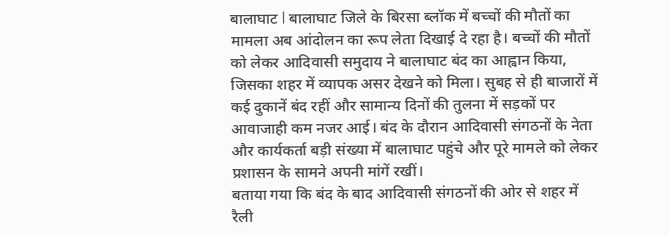बालाघाट l बालाघाट जिले के बिरसा ब्लॉक में बच्चों की मौतों का मामला अब आंदोलन का रूप लेता दिखाई दे रहा है। बच्चों की मौतों को लेकर आदिवासी समुदाय ने बालाघाट बंद का आह्वान किया, जिसका शहर में व्यापक असर देखने को मिला। सुबह से ही बाजारों में कई दुकानें बंद रहीं और सामान्य दिनों की तुलना में सड़कों पर आवाजाही कम नजर आई। बंद के दौरान आदिवासी संगठनों के नेता और कार्यकर्ता बड़ी संख्या में बालाघाट पहुंचे और पूरे मामले को लेकर प्रशासन के सामने अपनी मांगें रखीं।
बताया गया कि बंद के बाद आदिवासी संगठनों की ओर से शहर में रैली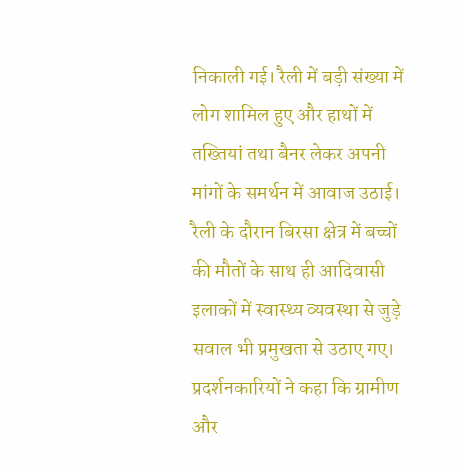निकाली गई। रैली में बड़ी संख्या में लोग शामिल हुए और हाथों में तख्तियां तथा बैनर लेकर अपनी मांगों के समर्थन में आवाज उठाई। रैली के दौरान बिरसा क्षेत्र में बच्चों की मौतों के साथ ही आदिवासी इलाकों में स्वास्थ्य व्यवस्था से जुड़े सवाल भी प्रमुखता से उठाए गए। प्रदर्शनकारियों ने कहा कि ग्रामीण और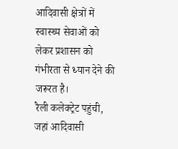आदिवासी क्षेत्रों में स्वास्थ्य सेवाओं को लेकर प्रशासन को गंभीरता से ध्यान देने की जरूरत है।
रैली कलेक्ट्रेट पहुंची, जहां आदिवासी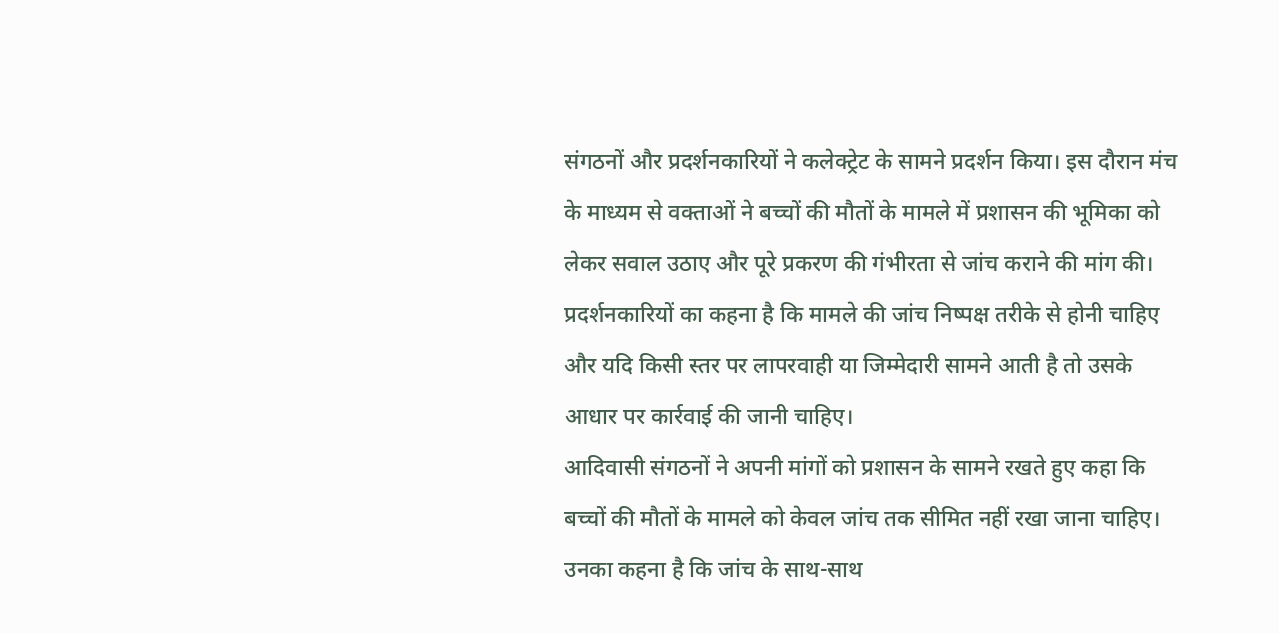संगठनों और प्रदर्शनकारियों ने कलेक्ट्रेट के सामने प्रदर्शन किया। इस दौरान मंच के माध्यम से वक्ताओं ने बच्चों की मौतों के मामले में प्रशासन की भूमिका को लेकर सवाल उठाए और पूरे प्रकरण की गंभीरता से जांच कराने की मांग की। प्रदर्शनकारियों का कहना है कि मामले की जांच निष्पक्ष तरीके से होनी चाहिए और यदि किसी स्तर पर लापरवाही या जिम्मेदारी सामने आती है तो उसके आधार पर कार्रवाई की जानी चाहिए।
आदिवासी संगठनों ने अपनी मांगों को प्रशासन के सामने रखते हुए कहा कि बच्चों की मौतों के मामले को केवल जांच तक सीमित नहीं रखा जाना चाहिए। उनका कहना है कि जांच के साथ-साथ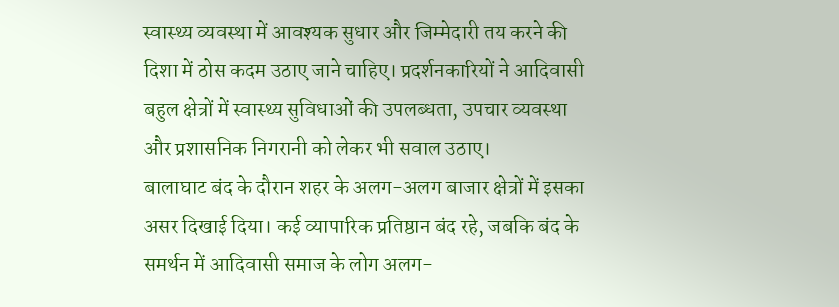स्वास्थ्य व्यवस्था में आवश्यक सुधार और जिम्मेदारी तय करने की दिशा में ठोस कदम उठाए जाने चाहिए। प्रदर्शनकारियों ने आदिवासी बहुल क्षेत्रों में स्वास्थ्य सुविधाओं की उपलब्धता, उपचार व्यवस्था और प्रशासनिक निगरानी को लेकर भी सवाल उठाए।
बालाघाट बंद के दौरान शहर के अलग-अलग बाजार क्षेत्रों में इसका असर दिखाई दिया। कई व्यापारिक प्रतिष्ठान बंद रहे, जबकि बंद के समर्थन में आदिवासी समाज के लोग अलग-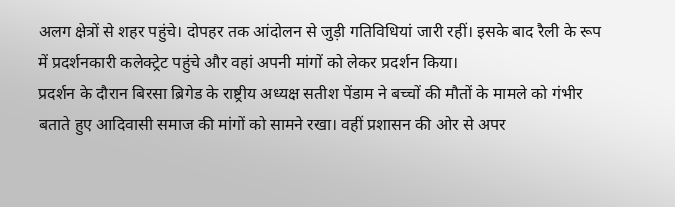अलग क्षेत्रों से शहर पहुंचे। दोपहर तक आंदोलन से जुड़ी गतिविधियां जारी रहीं। इसके बाद रैली के रूप में प्रदर्शनकारी कलेक्ट्रेट पहुंचे और वहां अपनी मांगों को लेकर प्रदर्शन किया।
प्रदर्शन के दौरान बिरसा ब्रिगेड के राष्ट्रीय अध्यक्ष सतीश पेंडाम ने बच्चों की मौतों के मामले को गंभीर बताते हुए आदिवासी समाज की मांगों को सामने रखा। वहीं प्रशासन की ओर से अपर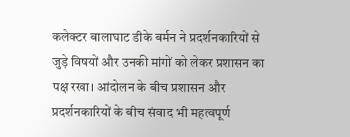कलेक्टर बालाघाट डीके बर्मन ने प्रदर्शनकारियों से जुड़े विषयों और उनकी मांगों को लेकर प्रशासन का पक्ष रखा। आंदोलन के बीच प्रशासन और प्रदर्शनकारियों के बीच संवाद भी महत्वपूर्ण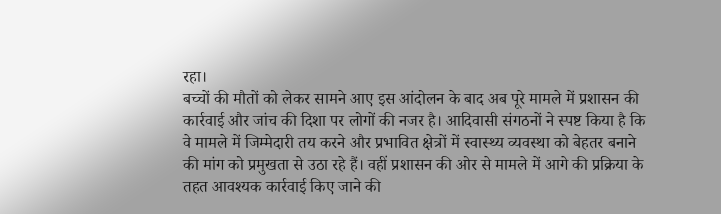रहा।
बच्चों की मौतों को लेकर सामने आए इस आंदोलन के बाद अब पूरे मामले में प्रशासन की कार्रवाई और जांच की दिशा पर लोगों की नजर है। आदिवासी संगठनों ने स्पष्ट किया है कि वे मामले में जिम्मेदारी तय करने और प्रभावित क्षेत्रों में स्वास्थ्य व्यवस्था को बेहतर बनाने की मांग को प्रमुखता से उठा रहे हैं। वहीं प्रशासन की ओर से मामले में आगे की प्रक्रिया के तहत आवश्यक कार्रवाई किए जाने की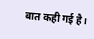बात कही गई है।